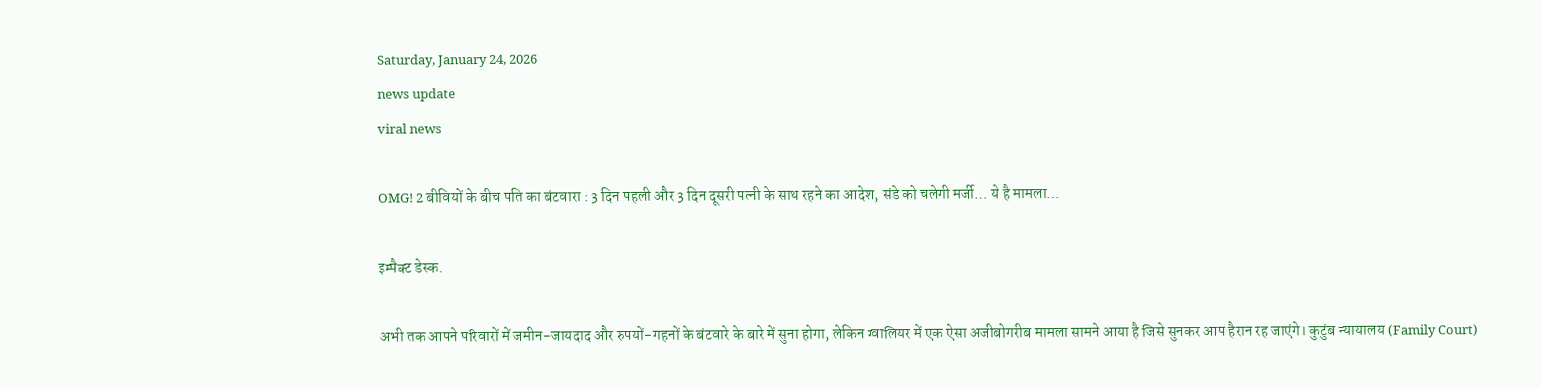Saturday, January 24, 2026
news update
viral news

OMG! 2 बीवियों के बीच पति का बंटवारा : 3 दिन पहली और 3 दिन दूसरी पत्नी के साथ रहने का आदेश, संडे को चलेगी मर्जी… ये है मामला…

इम्पैक्ट डेस्क.

अभी तक आपने परिवारों में जमीन-जायदाद और रुपयों-गहनों के बंटवारे के बारे में सुना होगा, लेकिन ग्वालियर में एक ऐसा अजीबोगरीब मामला सामने आया है जिसे सुनकर आप हैरान रह जाएंगे। कुटुंब न्यायालय (Family Court)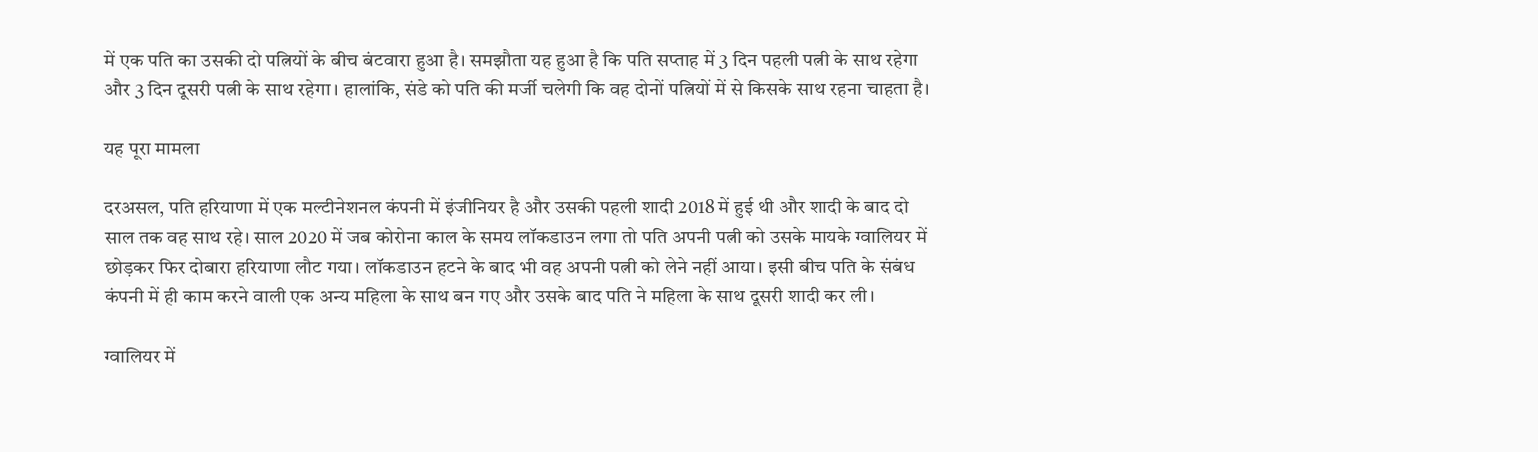में एक पति का उसकी दो पत्नियों के बीच बंटवारा हुआ है। समझौता यह हुआ है कि पति सप्ताह में 3 दिन पहली पत्नी के साथ रहेगा और 3 दिन दूसरी पत्नी के साथ रहेगा। हालांकि, संडे को पति की मर्जी चलेगी कि वह दोनों पत्नियों में से किसके साथ रहना चाहता है।

यह पूरा मामला

दरअसल, पति हरियाणा में एक मल्टीनेशनल कंपनी में इंजीनियर है और उसकी पहली शादी 2018 में हुई थी और शादी के बाद दो साल तक वह साथ रहे। साल 2020 में जब कोरोना काल के समय लॉकडाउन लगा तो पति अपनी पत्नी को उसके मायके ग्वालियर में छोड़कर फिर दोबारा हरियाणा लौट गया। लॉकडाउन हटने के बाद भी वह अपनी पत्नी को लेने नहीं आया। इसी बीच पति के संबंध कंपनी में ही काम करने वाली एक अन्य महिला के साथ बन गए और उसके बाद पति ने महिला के साथ दूसरी शादी कर ली।

ग्वालियर में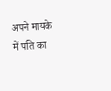अपने मायके में पति का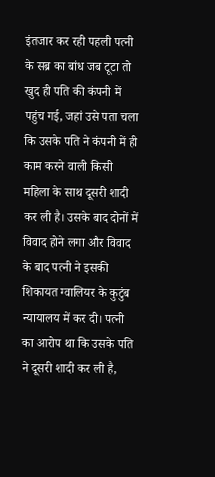इंतजार कर रही पहली पत्नी के सब्र का बांध जब टूटा तो खुद ही पति की कंपनी में पहुंच गई, जहां उसे पता चला कि उसके पति ने कंपनी में ही काम करने वाली किसी महिला के साथ दूसरी शादी कर ली है। उसके बाद दोनों में विवाद होने लगा और विवाद के बाद पत्नी ने इसकी शिकायत ग्वालियर के कुटुंब न्यायालय में कर दी। पत्नी का आरोप था कि उसके पति ने दूसरी शादी कर ली है,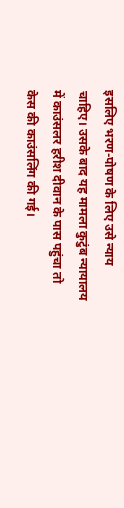इसलिए भरण-पोषण के लिए उसे न्याय चाहिए। उसके बाद यह मामला कुटुंब न्यायालय में काउंसलर हरीश दीवान के पास पहुंचा तो केस की काउंसलिंग की गई।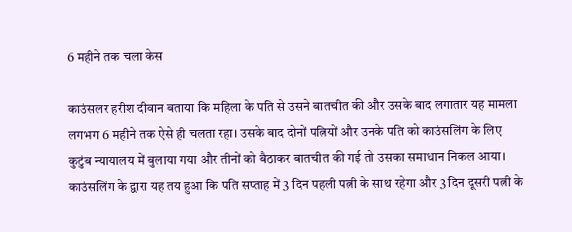6 महीने तक चला केस

काउंसलर हरीश दीवान बताया कि महिला के पति से उसने बातचीत की और उसके बाद लगातार यह मामला लगभग 6 महीने तक ऐसे ही चलता रहा। उसके बाद दोनों पत्नियों और उनके पति को काउंसलिंग के लिए कुटुंब न्यायालय में बुलाया गया और तीनों को बैठाकर बातचीत की गई तो उसका समाधान निकल आया। काउंसलिंग के द्वारा यह तय हुआ कि पति सप्ताह में 3 दिन पहली पत्नी के साथ रहेगा और 3 दिन दूसरी पत्नी के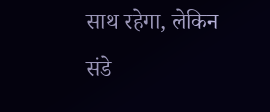साथ रहेगा, लेकिन संडे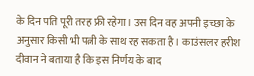के दिन पति पूरी तरह फ्री रहेगा। उस दिन वह अपनी इच्छा के अनुसार किसी भी पत्नी के साथ रह सकता है। काउंसलर हरीश दीवान ने बताया है कि इस निर्णय के बाद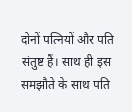दोनों पत्नियों और पति संतुष्ट हैं। साथ ही इस समझौते के साथ पति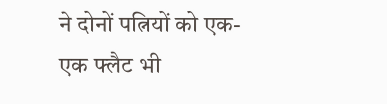ने दोनों पत्नियों को एक-एक फ्लैट भी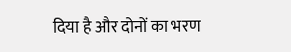दिया है और दोनों का भरण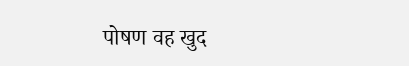पोषण वह खुद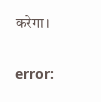करेगा।

error: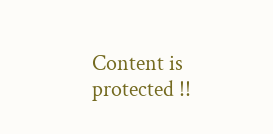Content is protected !!